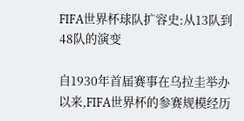FIFA世界杯球队扩容史:从13队到48队的演变

自1930年首届赛事在乌拉圭举办以来,FIFA世界杯的参赛规模经历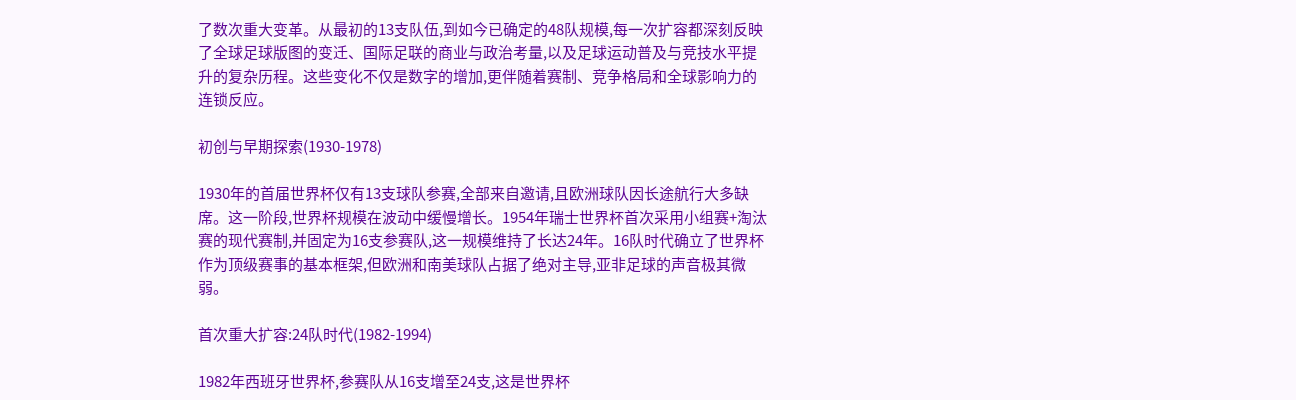了数次重大变革。从最初的13支队伍,到如今已确定的48队规模,每一次扩容都深刻反映了全球足球版图的变迁、国际足联的商业与政治考量,以及足球运动普及与竞技水平提升的复杂历程。这些变化不仅是数字的增加,更伴随着赛制、竞争格局和全球影响力的连锁反应。

初创与早期探索(1930-1978)

1930年的首届世界杯仅有13支球队参赛,全部来自邀请,且欧洲球队因长途航行大多缺席。这一阶段,世界杯规模在波动中缓慢增长。1954年瑞士世界杯首次采用小组赛+淘汰赛的现代赛制,并固定为16支参赛队,这一规模维持了长达24年。16队时代确立了世界杯作为顶级赛事的基本框架,但欧洲和南美球队占据了绝对主导,亚非足球的声音极其微弱。

首次重大扩容:24队时代(1982-1994)

1982年西班牙世界杯,参赛队从16支增至24支,这是世界杯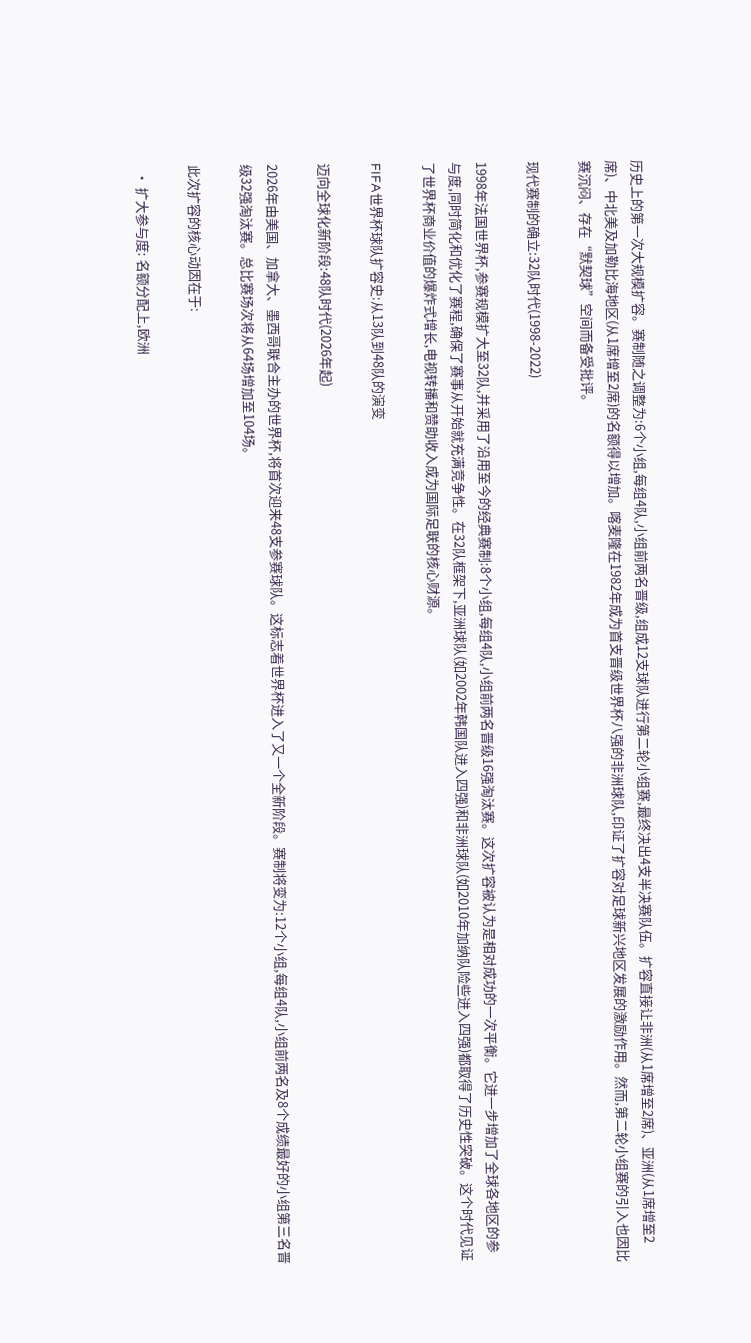历史上的第一次大规模扩容。赛制随之调整为:6个小组,每组4队,小组前两名晋级,组成12支球队进行第二轮小组赛,最终决出4支半决赛队伍。扩容直接让非洲(从1席增至2席)、亚洲(从1席增至2席)、中北美及加勒比海地区(从1席增至2席)的名额得以增加。喀麦隆在1982年成为首支晋级世界杯八强的非洲球队,印证了扩容对足球新兴地区发展的激励作用。然而,第二轮小组赛的引入也因比赛沉闷、存在“默契球”空间而备受批评。

现代赛制的确立:32队时代(1998-2022)

1998年法国世界杯,参赛规模扩大至32队,并采用了沿用至今的经典赛制:8个小组,每组4队,小组前两名晋级16强淘汰赛。这次扩容被认为是相对成功的一次平衡。它进一步增加了全球各地区的参与度,同时简化和优化了赛程,确保了赛事从开始就充满竞争性。在32队框架下,亚洲球队(如2002年韩国队进入四强)和非洲球队(如2010年加纳队险些进入四强)都取得了历史性突破。这个时代见证了世界杯商业价值的爆炸式增长,电视转播和赞助收入成为国际足联的核心财源。

FIFA世界杯球队扩容史:从13队到48队的演变

迈向全球化新阶段:48队时代(2026年起)

2026年由美国、加拿大、墨西哥联合主办的世界杯,将首次迎来48支参赛球队。这标志着世界杯进入了又一个全新阶段。赛制将变为:12个小组,每组4队,小组前两名及8个成绩最好的小组第三名晋级32强淘汰赛。总比赛场次将从64场增加至104场。

此次扩容的核心动因在于:

  • 扩大参与度: 名额分配上,欧洲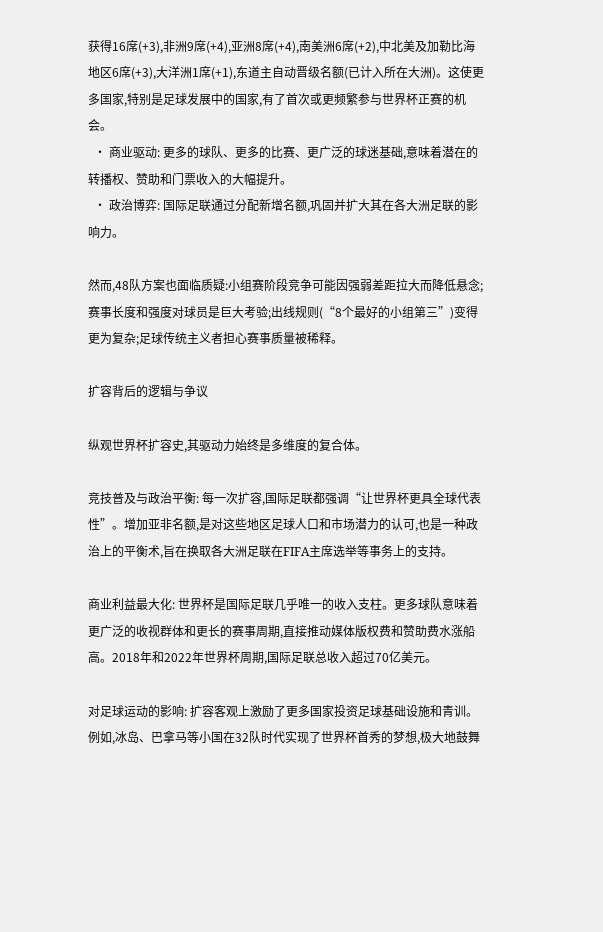获得16席(+3),非洲9席(+4),亚洲8席(+4),南美洲6席(+2),中北美及加勒比海地区6席(+3),大洋洲1席(+1),东道主自动晋级名额(已计入所在大洲)。这使更多国家,特别是足球发展中的国家,有了首次或更频繁参与世界杯正赛的机会。
  • 商业驱动: 更多的球队、更多的比赛、更广泛的球迷基础,意味着潜在的转播权、赞助和门票收入的大幅提升。
  • 政治博弈: 国际足联通过分配新增名额,巩固并扩大其在各大洲足联的影响力。

然而,48队方案也面临质疑:小组赛阶段竞争可能因强弱差距拉大而降低悬念;赛事长度和强度对球员是巨大考验;出线规则(“8个最好的小组第三”)变得更为复杂;足球传统主义者担心赛事质量被稀释。

扩容背后的逻辑与争议

纵观世界杯扩容史,其驱动力始终是多维度的复合体。

竞技普及与政治平衡: 每一次扩容,国际足联都强调“让世界杯更具全球代表性”。增加亚非名额,是对这些地区足球人口和市场潜力的认可,也是一种政治上的平衡术,旨在换取各大洲足联在FIFA主席选举等事务上的支持。

商业利益最大化: 世界杯是国际足联几乎唯一的收入支柱。更多球队意味着更广泛的收视群体和更长的赛事周期,直接推动媒体版权费和赞助费水涨船高。2018年和2022年世界杯周期,国际足联总收入超过70亿美元。

对足球运动的影响: 扩容客观上激励了更多国家投资足球基础设施和青训。例如,冰岛、巴拿马等小国在32队时代实现了世界杯首秀的梦想,极大地鼓舞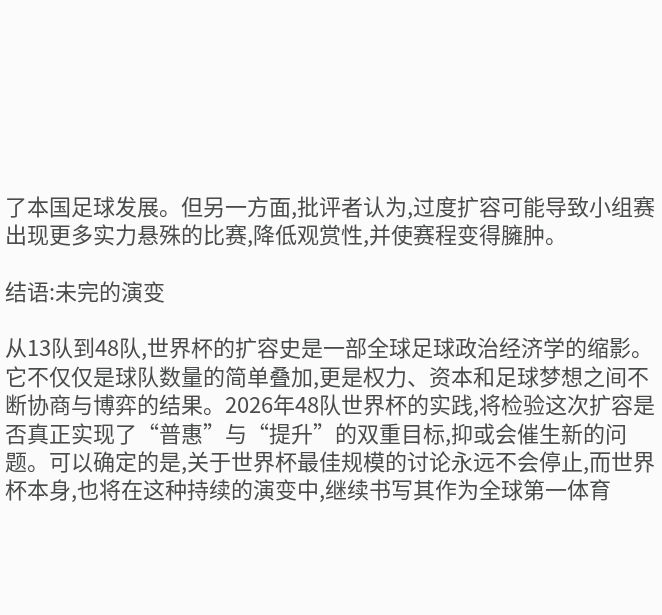了本国足球发展。但另一方面,批评者认为,过度扩容可能导致小组赛出现更多实力悬殊的比赛,降低观赏性,并使赛程变得臃肿。

结语:未完的演变

从13队到48队,世界杯的扩容史是一部全球足球政治经济学的缩影。它不仅仅是球队数量的简单叠加,更是权力、资本和足球梦想之间不断协商与博弈的结果。2026年48队世界杯的实践,将检验这次扩容是否真正实现了“普惠”与“提升”的双重目标,抑或会催生新的问题。可以确定的是,关于世界杯最佳规模的讨论永远不会停止,而世界杯本身,也将在这种持续的演变中,继续书写其作为全球第一体育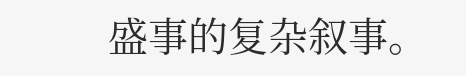盛事的复杂叙事。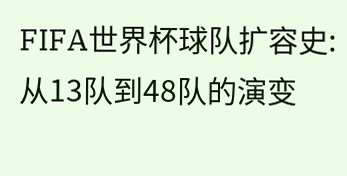FIFA世界杯球队扩容史:从13队到48队的演变